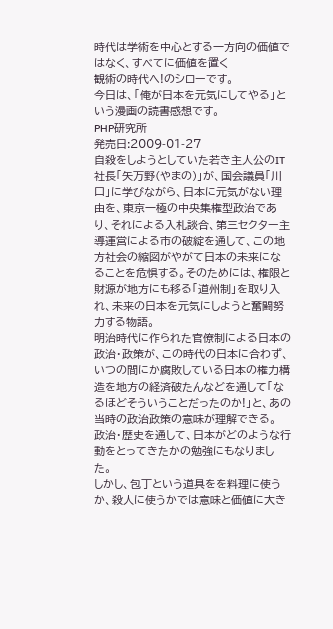時代は学術を中心とする一方向の価値ではなく、すべてに価値を置く
観術の時代へ!のシローです。
今日は、「俺が日本を元気にしてやる」という漫画の読書感想です。
PHP研究所
発売日:2009-01-27
自殺をしようとしていた若き主人公のIT社長「矢万野(やまの)」が、国会議員「川口」に学びながら、日本に元気がない理由を、東京一極の中央集権型政治であり、それによる入札談合、第三セクター主導運営による市の破綻を通して、この地方社会の縮図がやがて日本の未来になることを危惧する。そのためには、権限と財源が地方にも移る「道州制」を取り入れ、未来の日本を元気にしようと奮闘努力する物語。
明治時代に作られた官僚制による日本の政治・政策が、この時代の日本に合わず、いつの間にか腐敗している日本の権力構造を地方の経済破たんなどを通して「なるほどそういうことだったのか!」と、あの当時の政治政策の意味が理解できる。
政治・歴史を通して、日本がどのような行動をとってきたかの勉強にもなりました。
しかし、包丁という道具をを料理に使うか、殺人に使うかでは意味と価値に大き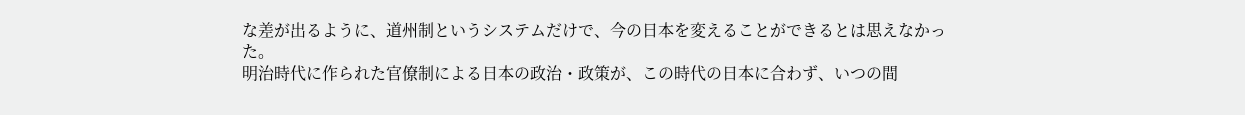な差が出るように、道州制というシステムだけで、今の日本を変えることができるとは思えなかった。
明治時代に作られた官僚制による日本の政治・政策が、この時代の日本に合わず、いつの間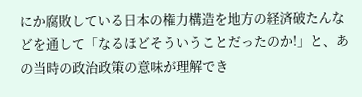にか腐敗している日本の権力構造を地方の経済破たんなどを通して「なるほどそういうことだったのか!」と、あの当時の政治政策の意味が理解でき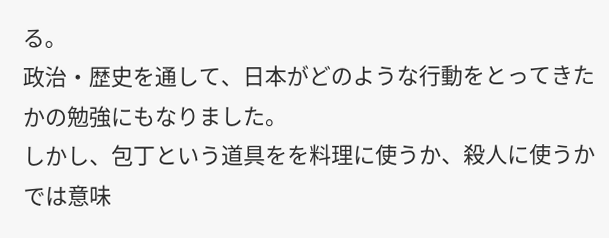る。
政治・歴史を通して、日本がどのような行動をとってきたかの勉強にもなりました。
しかし、包丁という道具をを料理に使うか、殺人に使うかでは意味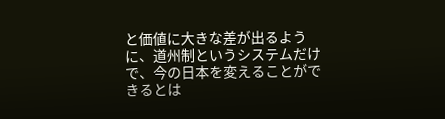と価値に大きな差が出るように、道州制というシステムだけで、今の日本を変えることができるとは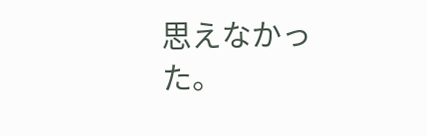思えなかった。